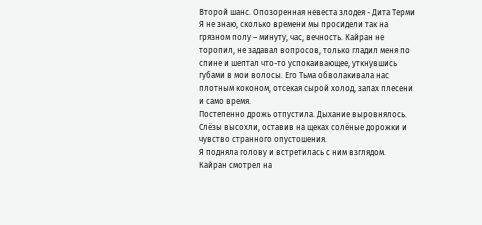Второй шанс. Опозоренная невеста злодея - Дита Терми
Я не знаю, сколько времени мы просидели так на грязном полу – минуту, час, вечность. Кайран не торопил, не задавал вопросов, только гладил меня по спине и шептал что-то успокаивающее, уткнувшись губами в мои волосы. Его Тьма обволакивала нас плотным коконом, отсекая сырой холод, запах плесени и само время.
Постепенно дрожь отпустила. Дыхание выровнялось. Слёзы высохли, оставив на щеках солёные дорожки и чувство странного опустошения.
Я подняла голову и встретилась с ним взглядом.
Кайран смотрел на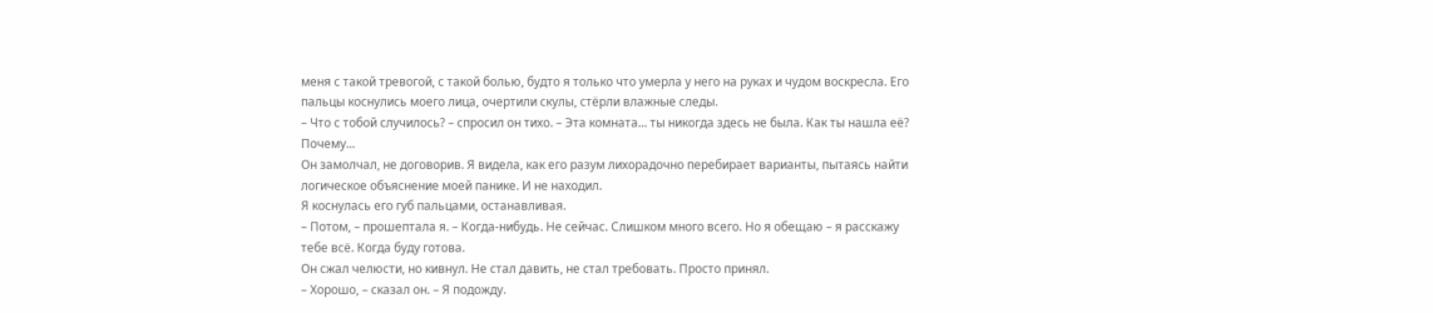меня с такой тревогой, с такой болью, будто я только что умерла у него на руках и чудом воскресла. Его пальцы коснулись моего лица, очертили скулы, стёрли влажные следы.
– Что с тобой случилось? – спросил он тихо. – Эта комната... ты никогда здесь не была. Как ты нашла её? Почему...
Он замолчал, не договорив. Я видела, как его разум лихорадочно перебирает варианты, пытаясь найти логическое объяснение моей панике. И не находил.
Я коснулась его губ пальцами, останавливая.
– Потом, – прошептала я. – Когда-нибудь. Не сейчас. Слишком много всего. Но я обещаю – я расскажу тебе всё. Когда буду готова.
Он сжал челюсти, но кивнул. Не стал давить, не стал требовать. Просто принял.
– Хорошо, – сказал он. – Я подожду.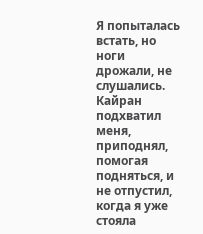Я попыталась встать, но ноги дрожали, не слушались. Кайран подхватил меня, приподнял, помогая подняться, и не отпустил, когда я уже стояла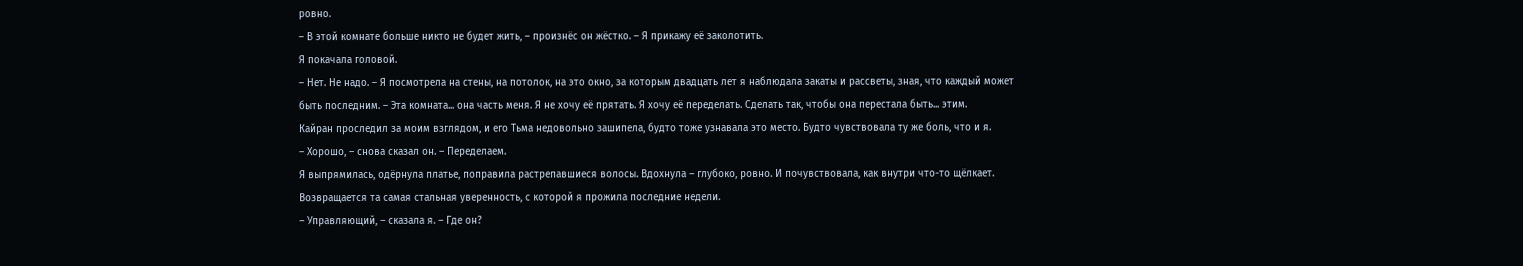ровно.
– В этой комнате больше никто не будет жить, – произнёс он жёстко. – Я прикажу её заколотить.
Я покачала головой.
– Нет. Не надо. – Я посмотрела на стены, на потолок, на это окно, за которым двадцать лет я наблюдала закаты и рассветы, зная, что каждый может быть последним. – Эта комната... она часть меня. Я не хочу её прятать. Я хочу её переделать. Сделать так, чтобы она перестала быть... этим.
Кайран проследил за моим взглядом, и его Тьма недовольно зашипела, будто тоже узнавала это место. Будто чувствовала ту же боль, что и я.
– Хорошо, – снова сказал он. – Переделаем.
Я выпрямилась, одёрнула платье, поправила растрепавшиеся волосы. Вдохнула – глубоко, ровно. И почувствовала, как внутри что-то щёлкает. Возвращается та самая стальная уверенность, с которой я прожила последние недели.
– Управляющий, – сказала я. – Где он?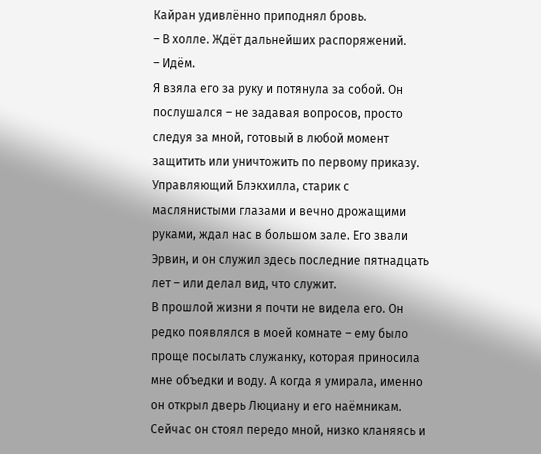Кайран удивлённо приподнял бровь.
– В холле. Ждёт дальнейших распоряжений.
– Идём.
Я взяла его за руку и потянула за собой. Он послушался – не задавая вопросов, просто следуя за мной, готовый в любой момент защитить или уничтожить по первому приказу.
Управляющий Блэкхилла, старик с маслянистыми глазами и вечно дрожащими руками, ждал нас в большом зале. Его звали Эрвин, и он служил здесь последние пятнадцать лет – или делал вид, что служит.
В прошлой жизни я почти не видела его. Он редко появлялся в моей комнате – ему было проще посылать служанку, которая приносила мне объедки и воду. А когда я умирала, именно он открыл дверь Люциану и его наёмникам.
Сейчас он стоял передо мной, низко кланяясь и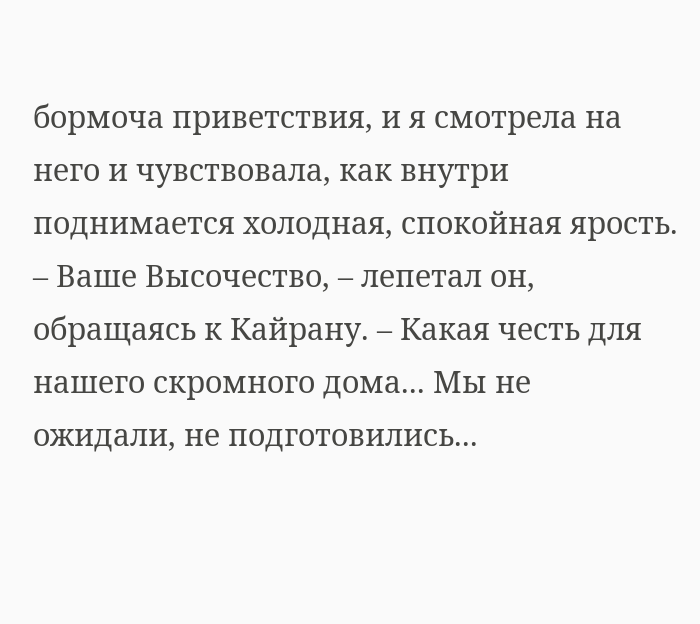бормоча приветствия, и я смотрела на него и чувствовала, как внутри поднимается холодная, спокойная ярость.
– Ваше Высочество, – лепетал он, обращаясь к Кайрану. – Какая честь для нашего скромного дома... Мы не ожидали, не подготовились...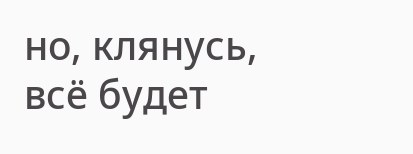но, клянусь, всё будет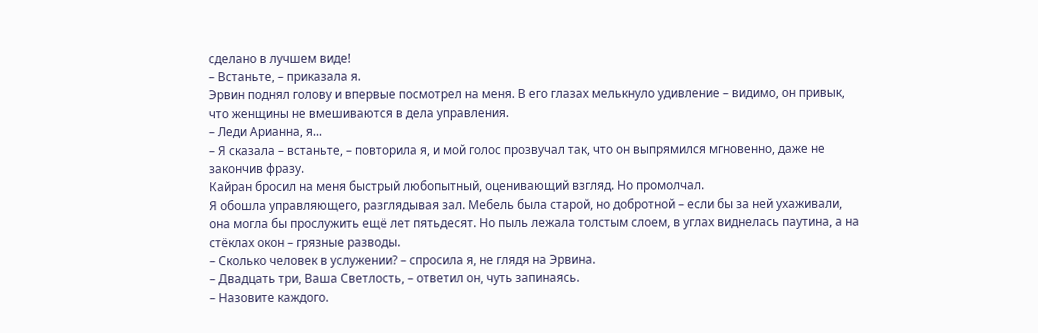сделано в лучшем виде!
– Встаньте, – приказала я.
Эрвин поднял голову и впервые посмотрел на меня. В его глазах мелькнуло удивление – видимо, он привык, что женщины не вмешиваются в дела управления.
– Леди Арианна, я...
– Я сказала – встаньте, – повторила я, и мой голос прозвучал так, что он выпрямился мгновенно, даже не закончив фразу.
Кайран бросил на меня быстрый любопытный, оценивающий взгляд. Но промолчал.
Я обошла управляющего, разглядывая зал. Мебель была старой, но добротной – если бы за ней ухаживали, она могла бы прослужить ещё лет пятьдесят. Но пыль лежала толстым слоем, в углах виднелась паутина, а на стёклах окон – грязные разводы.
– Сколько человек в услужении? – спросила я, не глядя на Эрвина.
– Двадцать три, Ваша Светлость, – ответил он, чуть запинаясь.
– Назовите каждого.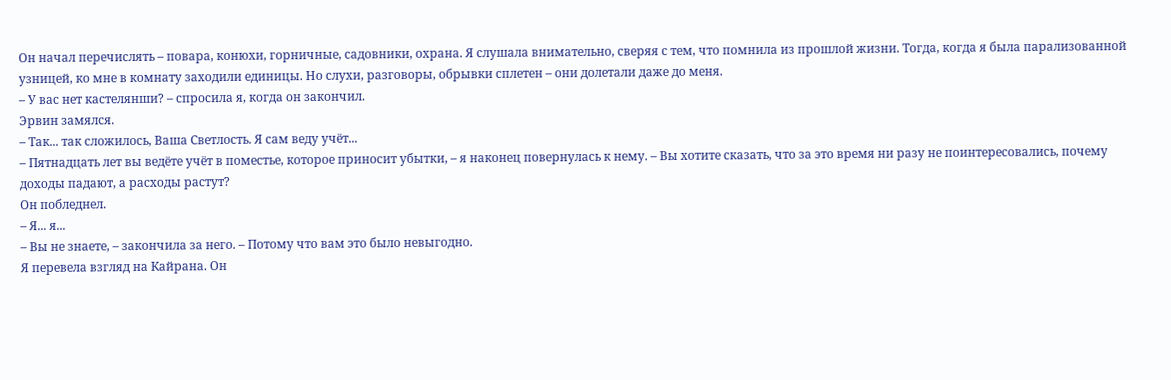Он начал перечислять – повара, конюхи, горничные, садовники, охрана. Я слушала внимательно, сверяя с тем, что помнила из прошлой жизни. Тогда, когда я была парализованной узницей, ко мне в комнату заходили единицы. Но слухи, разговоры, обрывки сплетен – они долетали даже до меня.
– У вас нет кастелянши? – спросила я, когда он закончил.
Эрвин замялся.
– Так... так сложилось, Ваша Светлость. Я сам веду учёт...
– Пятнадцать лет вы ведёте учёт в поместье, которое приносит убытки, – я наконец повернулась к нему. – Вы хотите сказать, что за это время ни разу не поинтересовались, почему доходы падают, а расходы растут?
Он побледнел.
– Я... я...
– Вы не знаете, – закончила за него. – Потому что вам это было невыгодно.
Я перевела взгляд на Кайрана. Он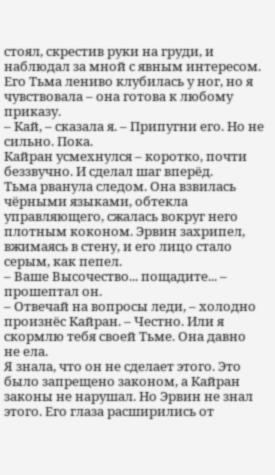стоял, скрестив руки на груди, и наблюдал за мной с явным интересом. Его Тьма лениво клубилась у ног, но я чувствовала – она готова к любому приказу.
– Кай, – сказала я. – Припугни его. Но не сильно. Пока.
Кайран усмехнулся – коротко, почти беззвучно. И сделал шаг вперёд.
Тьма рванула следом. Она взвилась чёрными языками, обтекла управляющего, сжалась вокруг него плотным коконом. Эрвин захрипел, вжимаясь в стену, и его лицо стало серым, как пепел.
– Ваше Высочество... пощадите... – прошептал он.
– Отвечай на вопросы леди, – холодно произнёс Кайран. – Честно. Или я скормлю тебя своей Тьме. Она давно не ела.
Я знала, что он не сделает этого. Это было запрещено законом, а Кайран законы не нарушал. Но Эрвин не знал этого. Его глаза расширились от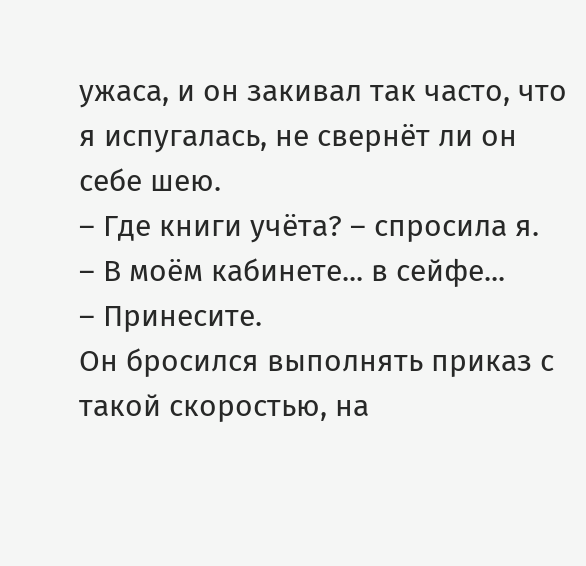ужаса, и он закивал так часто, что я испугалась, не свернёт ли он себе шею.
– Где книги учёта? – спросила я.
– В моём кабинете... в сейфе...
– Принесите.
Он бросился выполнять приказ с такой скоростью, на